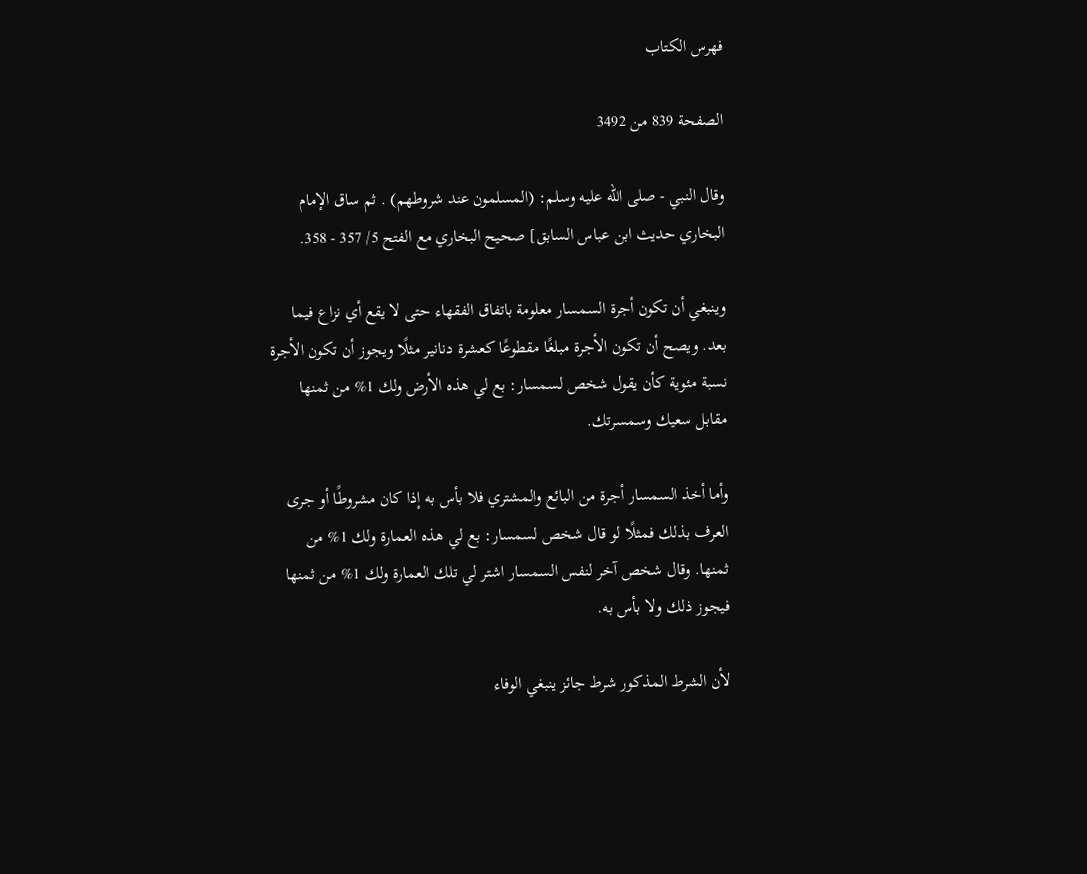فهرس الكتاب

الصفحة 839 من 3492

وقال النبي - صلى الله عليه وسلم: (المسلمون عند شروطهم) . ثم ساق الإمام البخاري حديث ابن عباس السابق] صحيح البخاري مع الفتح 5/ 357 - 358.

وينبغي أن تكون أجرة السمسار معلومة باتفاق الفقهاء حتى لا يقع أي نزاع فيما بعد. ويصح أن تكون الأجرة مبلغًا مقطوعًا كعشرة دنانير مثلًا ويجوز أن تكون الأجرة نسبة مئوية كأن يقول شخص لسمسار: بع لي هذه الأرض ولك 1% من ثمنها مقابل سعيك وسمسرتك.

وأما أخذ السمسار أجرة من البائع والمشتري فلا بأس به إذا كان مشروطًا أو جرى العرف بذلك فمثلًا لو قال شخص لسمسار: بع لي هذه العمارة ولك 1% من ثمنها. وقال شخص آخر لنفس السمسار اشتر لي تلك العمارة ولك 1% من ثمنها فيجوز ذلك ولا بأس به.

لأن الشرط المذكور شرط جائز ينبغي الوفاء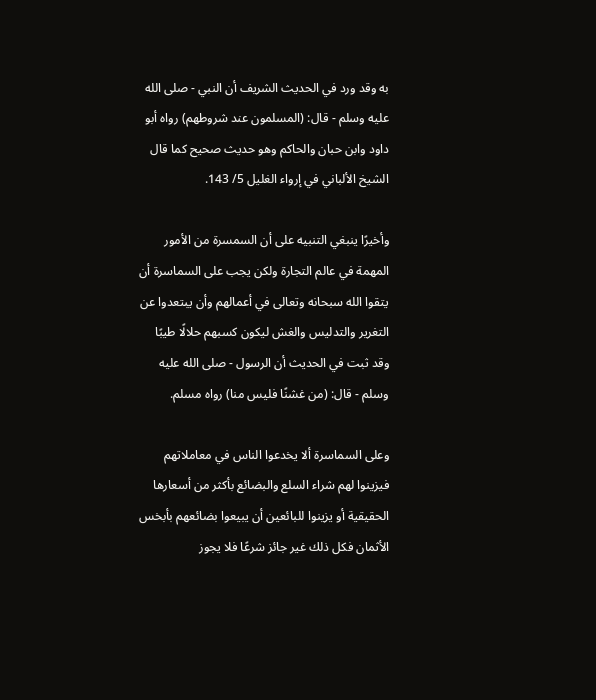به وقد ورد في الحديث الشريف أن النبي - صلى الله عليه وسلم - قال: (المسلمون عند شروطهم) رواه أبو داود وابن حبان والحاكم وهو حديث صحيح كما قال الشيخ الألباني في إرواء الغليل 5/ 143.

وأخيرًا ينبغي التنبيه على أن السمسرة من الأمور المهمة في عالم التجارة ولكن يجب على السماسرة أن يتقوا الله سبحانه وتعالى في أعمالهم وأن يبتعدوا عن التغرير والتدليس والغش ليكون كسبهم حلالًا طيبًا وقد ثبت في الحديث أن الرسول - صلى الله عليه وسلم - قال: (من غشنًا فليس منا) رواه مسلم.

وعلى السماسرة ألا يخدعوا الناس في معاملاتهم فيزينوا لهم شراء السلع والبضائع بأكثر من أسعارها الحقيقية أو يزينوا للبائعين أن يبيعوا بضائعهم بأبخس الأثمان فكل ذلك غير جائز شرعًا فلا يجوز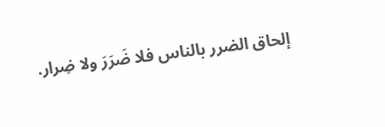إلحاق الضرر بالناس فلا ضَرَرَ ولا ضِرار.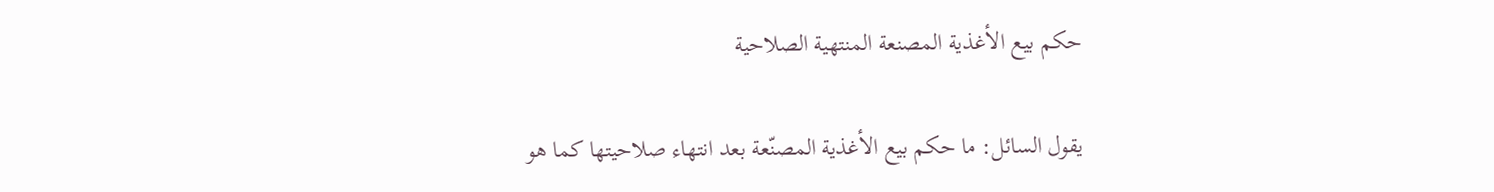حكم بيع الأغذية المصنعة المنتهية الصلاحية

يقول السائل: ما حكم بيع الأغذية المصنّعة بعد انتهاء صلاحيتها كما هو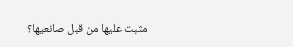مثبت عليها من قبل صانعيها؟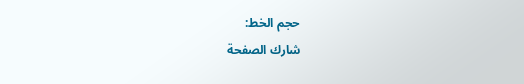حجم الخط:
شارك الصفحة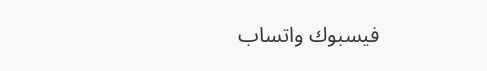فيسبوك واتساب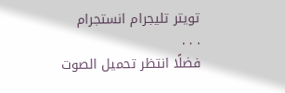تويتر تليجرام انستجرام
. . .
فضلًا انتظر تحميل الصوت